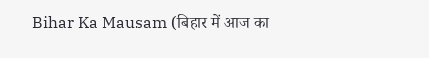Bihar Ka Mausam (बिहार में आज का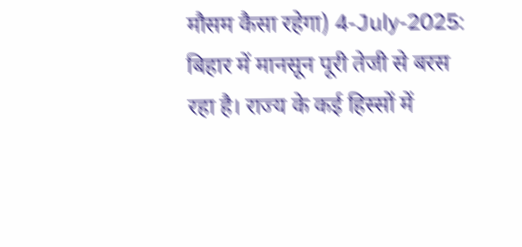मौसम कैसा रहेगा) 4-July-2025: बिहार में मानसून पूरी तेजी से बरस रहा है। राज्य के कई हिस्सों में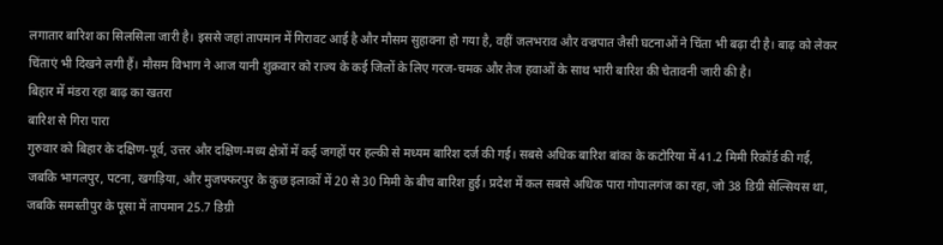लगातार बारिश का सिलसिला जारी है। इससे जहां तापमान में गिरावट आई है और मौसम सुहावना हो गया है, वहीं जलभराव और वज्रपात जैसी घटनाओं ने चिंता भी बढ़ा दी है। बाढ़ को लेकर चिंताएं भी दिखने लगी हैं। मौसम विभाग ने आज यानी शुक्रवार को राज्य के कई जिलों के लिए गरज-चमक और तेज हवाओं के साथ भारी बारिश की चेतावनी जारी की है।
बिहार में मंडरा रहा बाढ़ का खतरा
बारिश से गिरा पारा
गुरुवार को बिहार के दक्षिण-पूर्व, उत्तर और दक्षिण-मध्य क्षेत्रों में कई जगहों पर हल्की से मध्यम बारिश दर्ज की गई। सबसे अधिक बारिश बांका के कटोरिया में 41.2 मिमी रिकॉर्ड की गई, जबकि भागलपुर, पटना, खगड़िया, और मुजफ्फरपुर के कुछ इलाकों में 20 से 30 मिमी के बीच बारिश हुई। प्रदेश में कल सबसे अधिक पारा गोपालगंज का रहा, जो 38 डिग्री सेल्सियस था, जबकि समस्तीपुर के पूसा में तापमान 25.7 डिग्री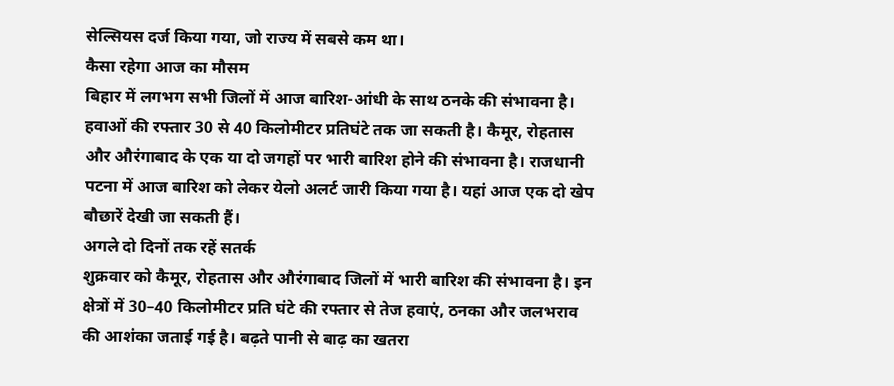सेल्सियस दर्ज किया गया, जो राज्य में सबसे कम था।
कैसा रहेगा आज का मौसम
बिहार में लगभग सभी जिलों में आज बारिश-आंधी के साथ ठनके की संभावना है। हवाओं की रफ्तार 30 से 40 किलोमीटर प्रतिघंटे तक जा सकती है। कैमूर, रोहतास और औरंगाबाद के एक या दो जगहों पर भारी बारिश होने की संभावना है। राजधानी पटना में आज बारिश को लेकर येलो अलर्ट जारी किया गया है। यहां आज एक दो खेप बौछारें देखी जा सकती हैं।
अगले दो दिनों तक रहें सतर्क
शुक्रवार को कैमूर, रोहतास और औरंगाबाद जिलों में भारी बारिश की संभावना है। इन क्षेत्रों में 30–40 किलोमीटर प्रति घंटे की रफ्तार से तेज हवाएं, ठनका और जलभराव की आशंका जताई गई है। बढ़ते पानी से बाढ़ का खतरा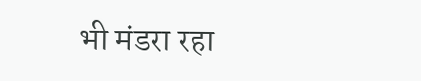भी मंडरा रहा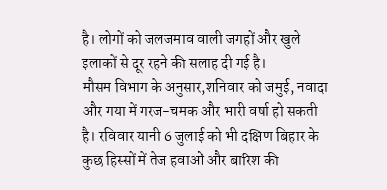है। लोगों को जलजमाव वाली जगहों और खुले इलाकों से दूर रहने की सलाह दी गई है।
मौसम विभाग के अनुसार,शनिवार को जमुई, नवादा और गया में गरज-चमक और भारी वर्षा हो सकती है। रविवार यानी 6 जुलाई को भी दक्षिण बिहार के कुछ हिस्सों में तेज हवाओं और बारिश की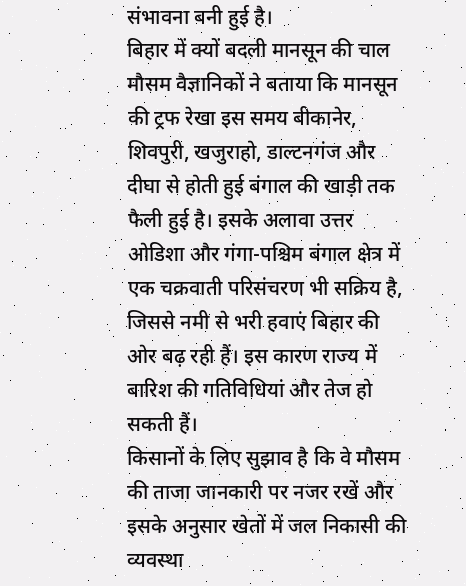संभावना बनी हुई है।
बिहार में क्यों बदली मानसून की चाल
मौसम वैज्ञानिकों ने बताया कि मानसून की ट्रफ रेखा इस समय बीकानेर, शिवपुरी, खजुराहो, डाल्टनगंज और दीघा से होती हुई बंगाल की खाड़ी तक फैली हुई है। इसके अलावा उत्तर ओडिशा और गंगा-पश्चिम बंगाल क्षेत्र में एक चक्रवाती परिसंचरण भी सक्रिय है, जिससे नमी से भरी हवाएं बिहार की ओर बढ़ रही हैं। इस कारण राज्य में बारिश की गतिविधियां और तेज हो सकती हैं।
किसानों के लिए सुझाव है कि वे मौसम की ताजा जानकारी पर नजर रखें और इसके अनुसार खेतों में जल निकासी की व्यवस्था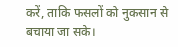करें, ताकि फसलों को नुकसान से बचाया जा सके।